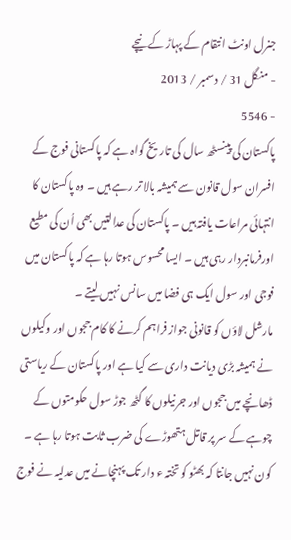جنرل اونٹ انتقام کے پہاڑ کے نیچے
- منگل 31 / دسمبر / 2013
- 5546
پاکستان کی پینسٹھ سال کی تاریخ گواہ ہے کہ پاکستانی فوج کے افسران سول قانون سے ہمیشہ بالا تر رہے ہیں ۔ وہ پاکستان کا انتہائی مراعات یافتہ ہیں ۔ پاکستان کی عدالتیں بھی اُن کی مطیع اورفرمانبردار رہی ہیں ۔ ایسا محسوس ہوتا رہا ہے کہ پاکستان میں فوجی اور سول ایک ہی فضا میں سانس نہیں لیتے ۔
مارشل لاؤں کو قانونی جواز فراہم کرنے کا کام ججوں اور وکیلوں نے ہمیشہ بڑی دیانت داری سے کیا ہے اور پاکستان کے ریاستی ڈھانچے میں ججوں اور جرنیلوں کا گٹھ جوڑ سول حکومتوں کے چوہے کے سر پر قاتل ہتھوڑے کی ضرب ثابت ہوتا رہا ہے ۔ کون نہیں جانتا کہ بھٹو کو تختہ ء دار تک پہنچانے میں عدلیہ نے فوج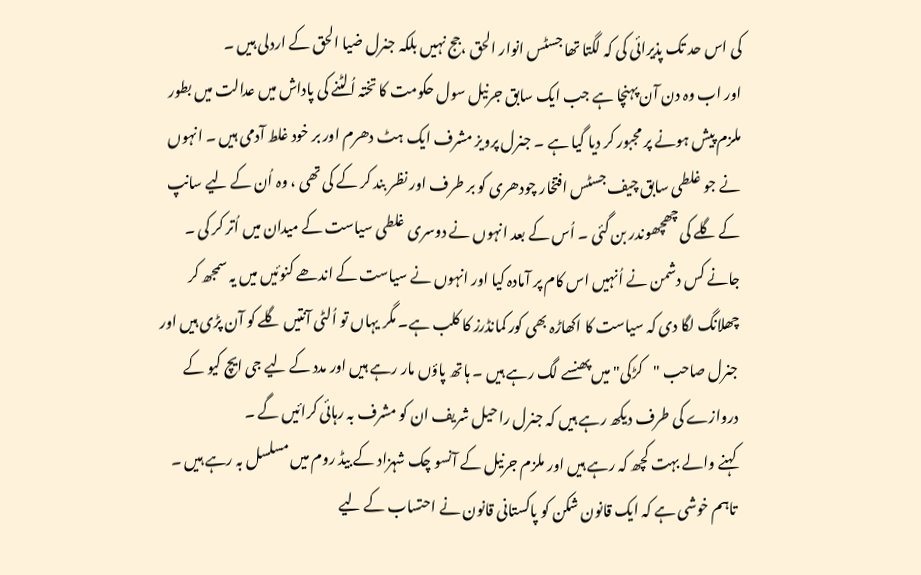کی اس حد تک پذیرائی کی کہ لگتا تھا جسٹس انوار الحق ،جج نہیں بلکہ جنرل ضیا الحق کے اردلی ہیں ۔
اور اب وہ دن آن پہنچا ہے جب ایک سابق جرنیل سول حکومت کا تختہ اُلٹنے کی پاداش میں عدالت میں بطور ملزم پیش ہونے پر مجبور کر دیا گیا ہے ۔ جنرل پرویز مشرف ایک ہٹ دھرم اور بر خود غلط آدمی ہیں ۔ انہوں نے جو غلطی سابق چیف جسٹس افتخار چودھری کو بر طرف اور نظر بند کر کے کی تھی ، وہ اُن کے لیے سانپ کے گلے کی چھچھوندر بن گئی ۔ اُس کے بعد انہوں نے دوسری غلطی سیاست کے میدان میں اُتر کر کی ۔
جانے کس دشمن نے اُنہیں اس کام پر آمادہ کیا اور انہوں نے سیاست کے اندھے کنوئیں میں یہ سمجھ کر چھلانگ لگا دی کہ سیاست کا اکھاڑہ بھی کور کمانڈرز کا کلب ہے۔ مگر یہاں تو اُلٹی آنتیں گلے کو آن پڑی ہیں اور جنرل صاحب "کڑکی" میں پھنسے لگ رہے ہیں ۔ ہاتھ پاؤں مار رہے ہیں اور مدد کے لیے جی ایچ کیو کے دروازے کی طرف دیکھ رہے ہیں کہ جنرل راحیل شریف ان کو مشرف بہ رہائی کرائیں گے ۔
کہنے والے بہت کچھ کہ رہے ہیں اور ملزم جرنیل کے آنسو چک شہزاد کے بیڈ روم میں مسلسل بہ رہے ہیں ۔ تاہم خوشی ہے کہ ایک قانون شکن کو پاکستانی قانون نے احتساب کے لیے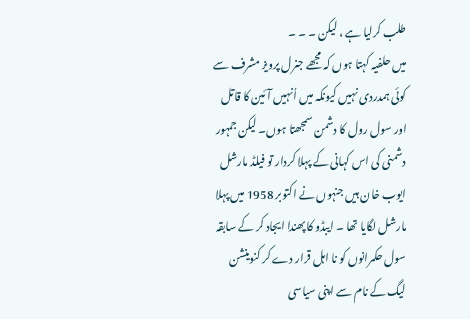طلب کرلیا ہے ، لیکن ۔ ۔ ۔
میں حلفیہ کہتا ہوں کہ مجھے جنرل پرویز مشرف سے کوئی ہمدردی نہیں کیونکہ میں اُنہیں آئین کا قاتل اور سول رول کا دشمن سمجھتا ہوں۔ لیکن جمہور دشمنی کی اس کہانی کے پہلا کردار تو فیلڈ مارشل ایوب خان ہیں جنہوں نے اکتوبر 1958 میں پہلا مارشل لگایا تھا ۔ ایبڈو کا پھندا ایجاد کر کے سابقہ سول حکمرانوں کو نا اہل قرار دے کر کنوینشن لیگ کے نام سے اپنی سیاسی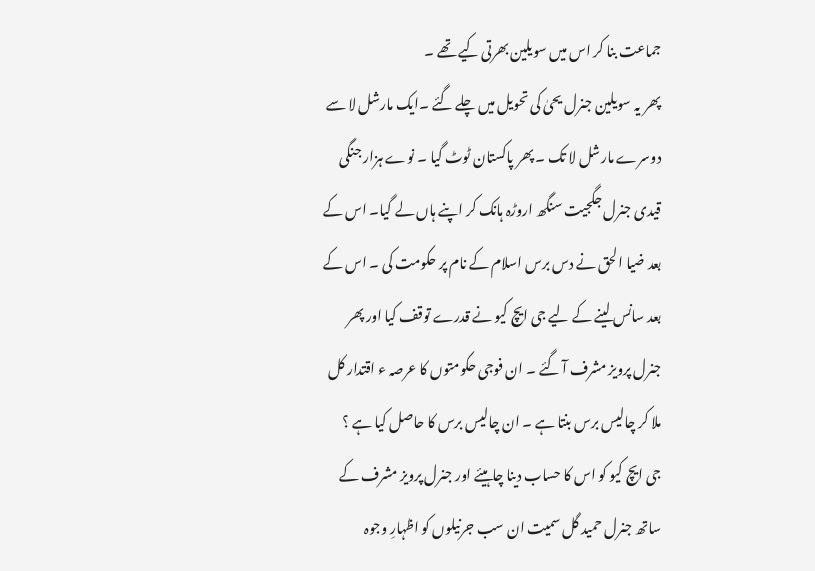جماعت بنا کر اس میں سویلین بھرتی کیے تھے ۔
پھر یہ سویلین جنرل یحیٰ کی تحویل میں چلے گئے ۔ایک مارشل لا سے دوسرے مارشل لا تک ۔ پھر پاکستان ٹوٹ گیا ۔ نوے ہزار جنگی قیدی جنرل جگجیت سنگھ اروڑہ ہانک کر اپنے ہاں لے گیا۔ اس کے بعد ضیا الحق نے دس برس اسلام کے نام پر حکومت کی ۔ اس کے بعد سانس لینے کے لیے جی ایچ کیو نے قدرے توقف کیا اور پھر جنرل پرویز مشرف آ گئے ۔ ان فوجی حکومتوں کا عرصہ ء اقتدار کل ملا کر چالیس برس بنتا ہے ۔ ان چالیس برس کا حاصل کیا ہے ؟
جی ایچ کیو کو اس کا حساب دینا چاہیئے اور جنرل پرویز مشرف کے ساتھ جنرل حمید گل سمیت ان سب جرنیلوں کو اظہارِ وجوہ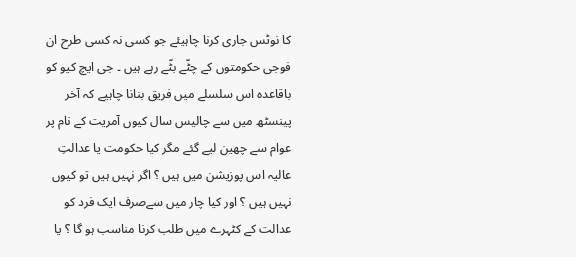کا نوٹس جاری کرنا چاہیئے جو کسی نہ کسی طرح ان فوجی حکومتوں کے چٹّے بٹّے رہے ہیں ۔ جی ایچ کیو کو باقاعدہ اس سلسلے میں فریق بنانا چاہیے کہ آخر پینسٹھ میں سے چالیس سال کیوں آمریت کے نام پر عوام سے چھین لیے گئے مگر کیا حکومت یا عدالتِ عالیہ اس پوزیشن میں ہیں ؟ اگر نہیں ہیں تو کیوں نہیں ہیں ؟ اور کیا چار میں سےصرف ایک فرد کو عدالت کے کٹہرے میں طلب کرنا مناسب ہو گا ؟ یا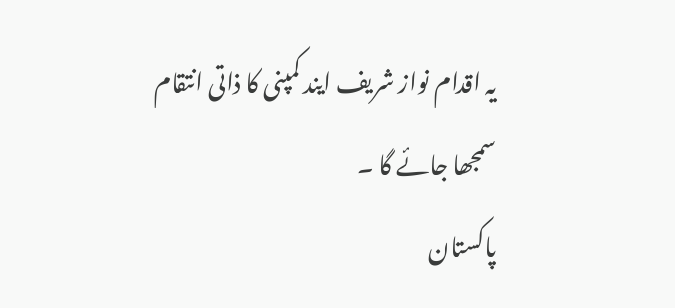یہ اقدام نواز شریف ایند کمپنی کا ذاتی انتقام سمجھا جائے گا ۔
پاکستان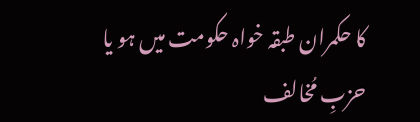کا حکمران طبقہ خواہ حکومت میں ہو یا حزبِ مُخالف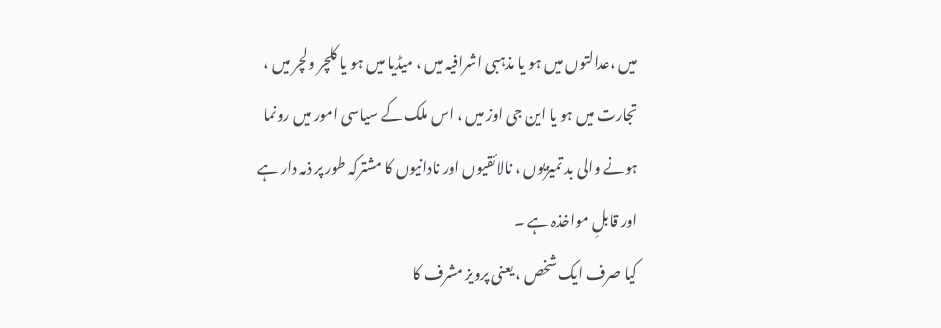میں ،عدالتوں میں ہو یا مذہبی اشرافیہ میں ، میڈیا میں ہو یا کلچر ولچر میں ، تجارت میں ہو یا این جی اوز میں ، اس ملک کے سیاسی امور میں رونما ہونے والی بد تمیزیوں ، نالائقیوں اور نادانیوں کا مشترکہ طور پر ذمہ دار ہے اور قابلِ مواخذہ ہے ۔
کیا صرف ایک شخص ، یعنی پرویز مشرف کا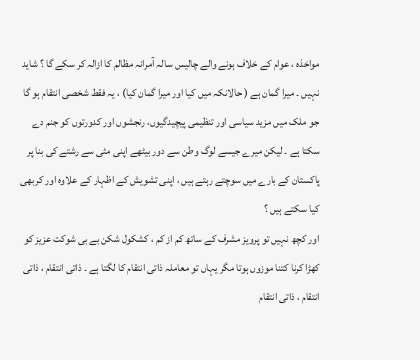مواخذہ ، عوام کے خلاف ہونے والے چالیس سالہ آمرانہ مظالم کا ازالہ کر سکے گا ؟ شاید نہیں ۔ میرا گمان ہے ( حالانکہ میں کیا اور میرا گمان کیا) ، یہ فقط شخصی انتقام ہو گا جو ملک میں مزید سیاسی اور تنظیمی پیچیدگیوں، رنجشوں اور کدورتوں کو جنم دے سکتا ہے ۔ لیکن میرے جیسے لوگ وطن سے دور بیٹھے اپنی مٹی سے رشتے کی بنا پر پاکستان کے بارے میں سوچتے رہتے ہیں ، اپنی تشویش کے اظہار کے علاوہ اور کربھی کیا سکتے ہیں ؟
اور کچھ نہیں تو پرویز مشرف کے ساتھ کم از کم ، کشکول شکن بے بی شوکت عزیز کو کھڑا کرنا کتنا موزوں ہوتا مگر یہاں تو معاملہ ذاتی انتقام کا لگتا ہے ۔ ذاتی انتقام ، ذاتی انتقام ، ذاتی انتقام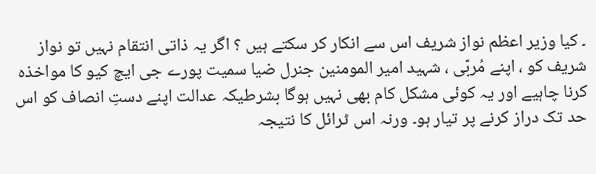۔ کیا وزیر اعظم نواز شریف اس سے انکار کر سکتے ہیں ؟ اگر یہ ذاتی انتقام نہیں تو نواز شریف کو ، اپنے مُربّی ، شہید امیر المومنین جنرل ضیا سمیت پورے جی ایچ کیو کا مواخذہ کرنا چاہیے اور یہ کوئی مشکل کام بھی نہیں ہوگا بشرطیکہ عدالت اپنے دستِ انصاف کو اس حد تک دراز کرنے پر تیار ہو۔ ورنہ اس ٹرائل کا نتیجہ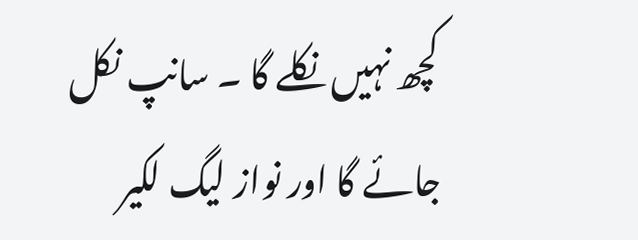کچھ نہیں نکلے گا ۔ سانپ نکل جائے گا اور نواز لیگ لکیر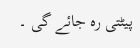پیٹتی رہ جائے گی ۔